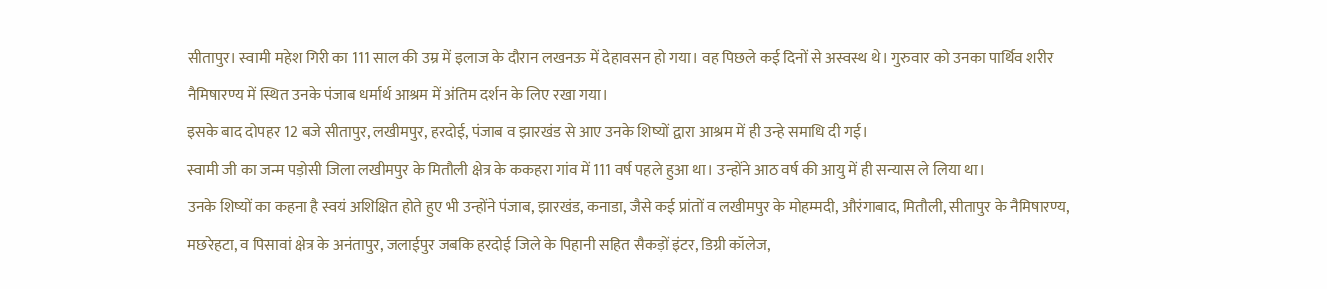सीतापुर। स्वामी महेश गिरी का 111 साल की उम्र में इलाज के दौरान लखनऊ में देहावसन हो गया। वह पिछले कई दिनों से अस्वस्थ थे। गुरुवार को उनका पार्थिव शरीर नैमिषारण्य में स्थित उनके पंजाब धर्मार्थ आश्रम में अंतिम दर्शन के लिए रखा गया।
इसके बाद दोपहर 12 बजे सीतापुर, लखीमपुर, हरदोई, पंजाब व झारखंड से आए उनके शिष्यों द्वारा आश्रम में ही उन्हे समाधि दी गई।
स्वामी जी का जन्म पड़ोसी जिला लखीमपुर के मितौली क्षेत्र के ककहरा गांव में 111 वर्ष पहले हुआ था। उन्होंने आठ वर्ष की आयु में ही सन्यास ले लिया था।
उनके शिष्यों का कहना है स्वयं अशिक्षित होते हुए भी उन्होंने पंजाब, झारखंड, कनाडा, जैसे कई प्रांतों व लखीमपुर के मोहम्मदी, औरंगाबाद, मितौली, सीतापुर के नैमिषारण्य, मछरेहटा, व पिसावां क्षेत्र के अनंतापुर, जलाईपुर जबकि हरदोई जिले के पिहानी सहित सैकड़ों इंटर, डिग्री कॉलेज,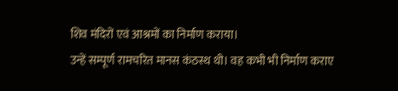शिव मंदिरों एवं आश्रमों का निर्माण कराया।
उन्हें सम्पूर्ण रामचरित मानस कंठस्थ थी। वह कभी भी निर्माण कराए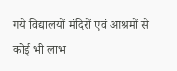गये विद्यालयों मंदिरों एवं आश्रमों से कोई भी लाभ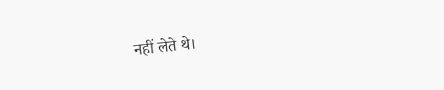नहीं लेते थे।